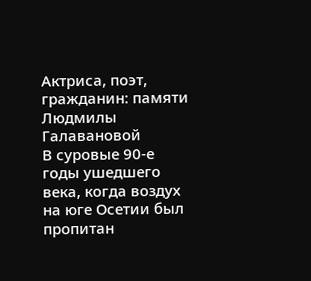Актриса, поэт, гражданин: памяти Людмилы Галавановой
В суровые 90-е годы ушедшего века, когда воздух на юге Осетии был пропитан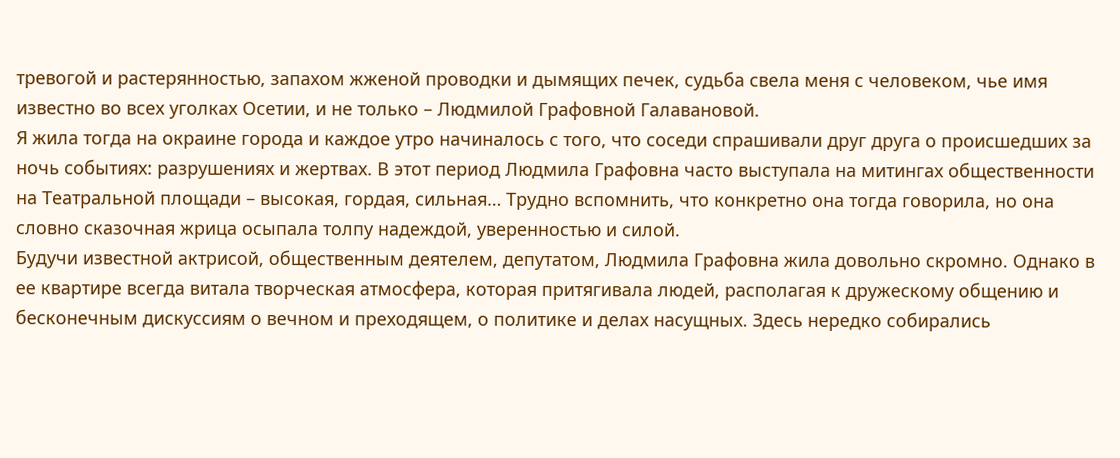тревогой и растерянностью, запахом жженой проводки и дымящих печек, судьба свела меня с человеком, чье имя известно во всех уголках Осетии, и не только – Людмилой Графовной Галавановой.
Я жила тогда на окраине города и каждое утро начиналось с того, что соседи спрашивали друг друга о происшедших за ночь событиях: разрушениях и жертвах. В этот период Людмила Графовна часто выступала на митингах общественности на Театральной площади – высокая, гордая, сильная… Трудно вспомнить, что конкретно она тогда говорила, но она словно сказочная жрица осыпала толпу надеждой, уверенностью и силой.
Будучи известной актрисой, общественным деятелем, депутатом, Людмила Графовна жила довольно скромно. Однако в ее квартире всегда витала творческая атмосфера, которая притягивала людей, располагая к дружескому общению и бесконечным дискуссиям о вечном и преходящем, о политике и делах насущных. Здесь нередко собирались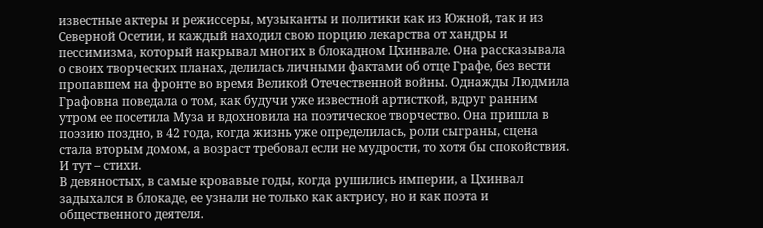известные актеры и режиссеры, музыканты и политики как из Южной, так и из Северной Осетии, и каждый находил свою порцию лекарства от хандры и пессимизма, который накрывал многих в блокадном Цхинвале. Она рассказывала о своих творческих планах, делилась личными фактами об отце Графе, без вести пропавшем на фронте во время Великой Отечественной войны. Однажды Людмила Графовна поведала о том, как будучи уже известной артисткой, вдруг ранним утром ее посетила Муза и вдохновила на поэтическое творчество. Она пришла в поэзию поздно, в 42 года, когда жизнь уже определилась, роли сыграны, сцена стала вторым домом, а возраст требовал если не мудрости, то хотя бы спокойствия. И тут – стихи.
В девяностых, в самые кровавые годы, когда рушились империи, а Цхинвал задыхался в блокаде, ее узнали не только как актрису, но и как поэта и общественного деятеля.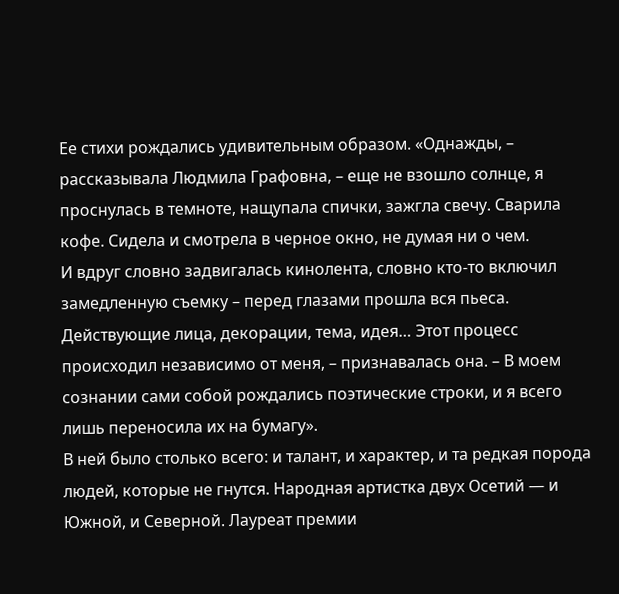Ее стихи рождались удивительным образом. «Однажды, – рассказывала Людмила Графовна, – еще не взошло солнце, я проснулась в темноте, нащупала спички, зажгла свечу. Сварила кофе. Сидела и смотрела в черное окно, не думая ни о чем.
И вдруг словно задвигалась кинолента, словно кто-то включил замедленную съемку – перед глазами прошла вся пьеса. Действующие лица, декорации, тема, идея… Этот процесс происходил независимо от меня, – признавалась она. – В моем сознании сами собой рождались поэтические строки, и я всего лишь переносила их на бумагу».
В ней было столько всего: и талант, и характер, и та редкая порода людей, которые не гнутся. Народная артистка двух Осетий — и Южной, и Северной. Лауреат премии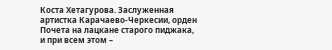Коста Хетагурова. Заслуженная артистка Карачаево-Черкесии, орден Почета на лацкане старого пиджака, и при всем этом –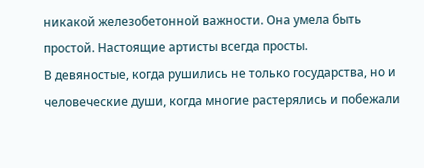никакой железобетонной важности. Она умела быть простой. Настоящие артисты всегда просты.
В девяностые, когда рушились не только государства, но и человеческие души, когда многие растерялись и побежали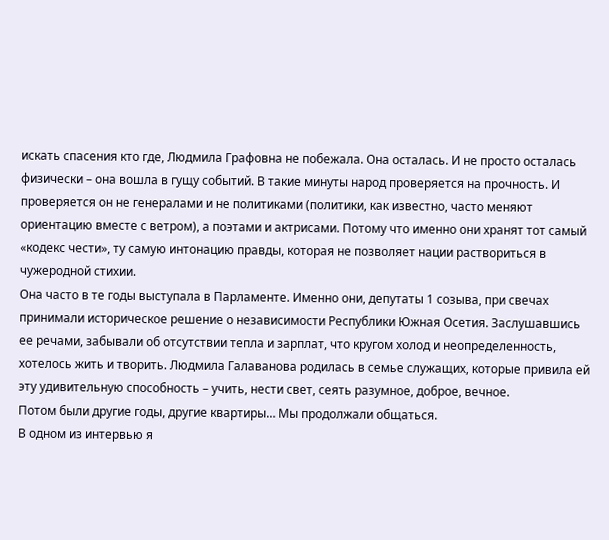искать спасения кто где, Людмила Графовна не побежала. Она осталась. И не просто осталась физически – она вошла в гущу событий. В такие минуты народ проверяется на прочность. И проверяется он не генералами и не политиками (политики, как известно, часто меняют ориентацию вместе с ветром), а поэтами и актрисами. Потому что именно они хранят тот самый «кодекс чести», ту самую интонацию правды, которая не позволяет нации раствориться в чужеродной стихии.
Она часто в те годы выступала в Парламенте. Именно они, депутаты 1 созыва, при свечах принимали историческое решение о независимости Республики Южная Осетия. Заслушавшись ее речами, забывали об отсутствии тепла и зарплат, что кругом холод и неопределенность, хотелось жить и творить. Людмила Галаванова родилась в семье служащих, которые привила ей эту удивительную способность – учить, нести свет, сеять разумное, доброе, вечное.
Потом были другие годы, другие квартиры… Мы продолжали общаться.
В одном из интервью я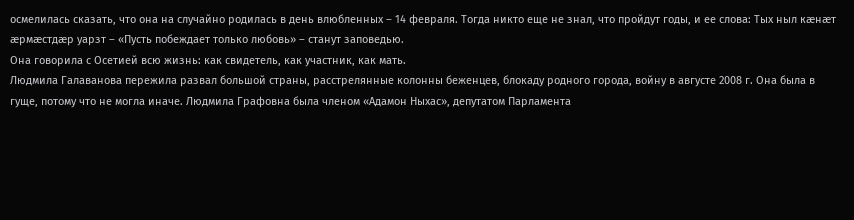осмелилась сказать, что она на случайно родилась в день влюбленных – 14 февраля. Тогда никто еще не знал, что пройдут годы, и ее слова: Тых ныл кæнæт æрмæстдæр уарзт – «Пусть побеждает только любовь» – станут заповедью.
Она говорила с Осетией всю жизнь: как свидетель, как участник, как мать.
Людмила Галаванова пережила развал большой страны, расстрелянные колонны беженцев, блокаду родного города, войну в августе 2008 г. Она была в гуще, потому что не могла иначе. Людмила Графовна была членом «Адамон Ныхас», депутатом Парламента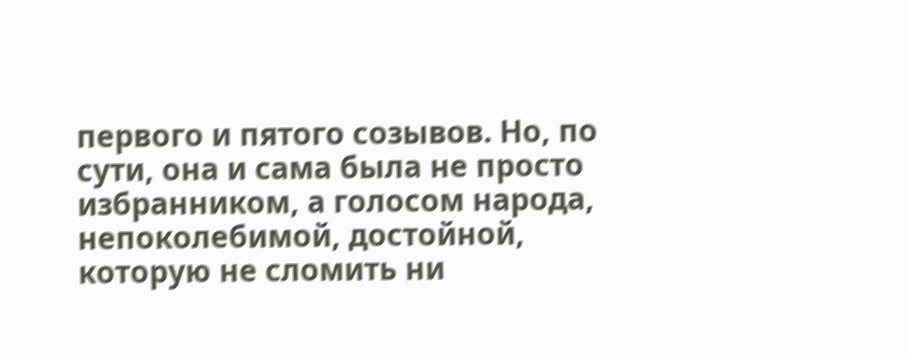первого и пятого созывов. Но, по сути, она и сама была не просто избранником, а голосом народа, непоколебимой, достойной, которую не сломить ни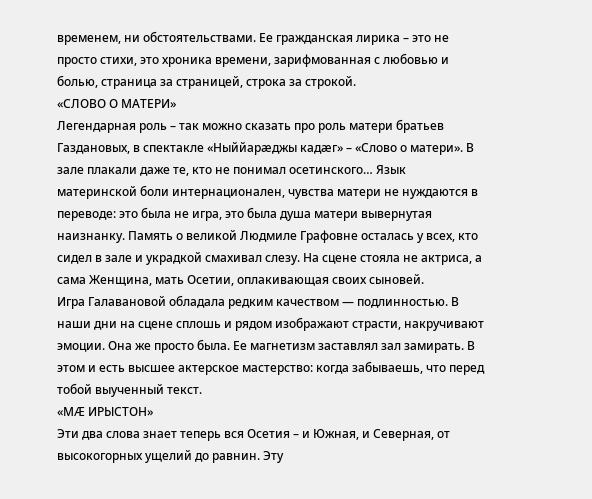временем, ни обстоятельствами. Ее гражданская лирика – это не просто стихи, это хроника времени, зарифмованная с любовью и болью, страница за страницей, строка за строкой.
«СЛОВО О МАТЕРИ»
Легендарная роль – так можно сказать про роль матери братьев Газдановых, в спектакле «Ныййарæджы кадæг» – «Слово о матери». В зале плакали даже те, кто не понимал осетинского… Язык материнской боли интернационален, чувства матери не нуждаются в переводе: это была не игра, это была душа матери вывернутая наизнанку. Память о великой Людмиле Графовне осталась у всех, кто сидел в зале и украдкой смахивал слезу. На сцене стояла не актриса, а сама Женщина, мать Осетии, оплакивающая своих сыновей.
Игра Галавановой обладала редким качеством — подлинностью. В наши дни на сцене сплошь и рядом изображают страсти, накручивают эмоции. Она же просто была. Ее магнетизм заставлял зал замирать. В этом и есть высшее актерское мастерство: когда забываешь, что перед тобой выученный текст.
«МÆ ИРЫСТОН»
Эти два слова знает теперь вся Осетия – и Южная, и Северная, от высокогорных ущелий до равнин. Эту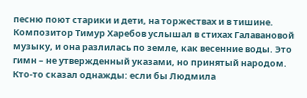песню поют старики и дети, на торжествах и в тишине. Композитор Тимур Харебов услышал в стихах Галавановой музыку, и она разлилась по земле, как весенние воды. Это гимн – не утвержденный указами, но принятый народом.
Кто-то сказал однажды: если бы Людмила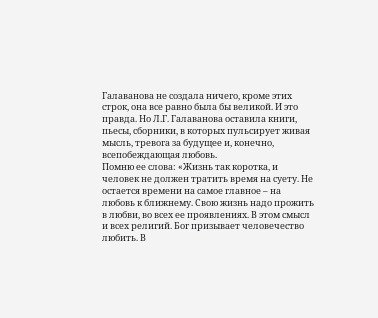Галаванова не создала ничего, кроме этих строк, она все равно была бы великой. И это правда. Но Л.Г. Галаванова оставила книги, пьесы, сборники, в которых пульсирует живая мысль, тревога за будущее и, конечно, всепобеждающая любовь.
Помню ее слова: «Жизнь так коротка, и человек не должен тратить время на суету. Не остается времени на самое главное – на любовь к ближнему. Свою жизнь надо прожить в любви, во всех ее проявлениях. В этом смысл и всех религий. Бог призывает человечество любить. В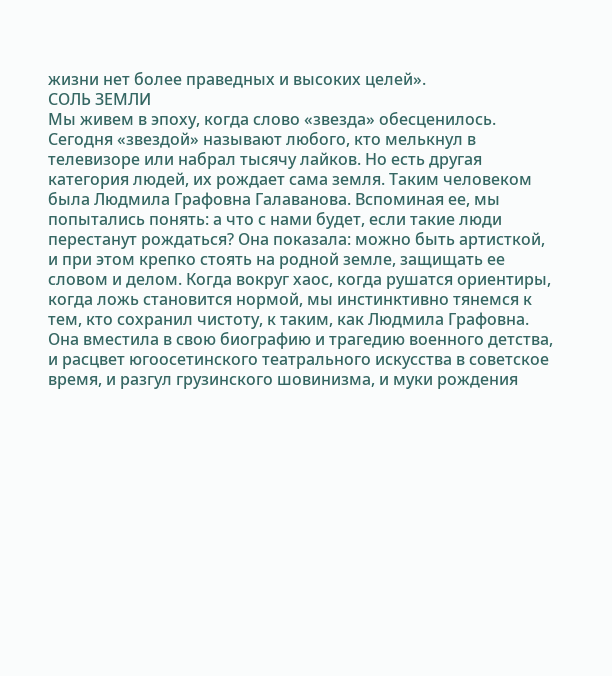жизни нет более праведных и высоких целей».
СОЛЬ ЗЕМЛИ
Мы живем в эпоху, когда слово «звезда» обесценилось. Сегодня «звездой» называют любого, кто мелькнул в телевизоре или набрал тысячу лайков. Но есть другая категория людей, их рождает сама земля. Таким человеком была Людмила Графовна Галаванова. Вспоминая ее, мы попытались понять: а что с нами будет, если такие люди перестанут рождаться? Она показала: можно быть артисткой, и при этом крепко стоять на родной земле, защищать ее словом и делом. Когда вокруг хаос, когда рушатся ориентиры, когда ложь становится нормой, мы инстинктивно тянемся к тем, кто сохранил чистоту, к таким, как Людмила Графовна.
Она вместила в свою биографию и трагедию военного детства, и расцвет югоосетинского театрального искусства в советское время, и разгул грузинского шовинизма, и муки рождения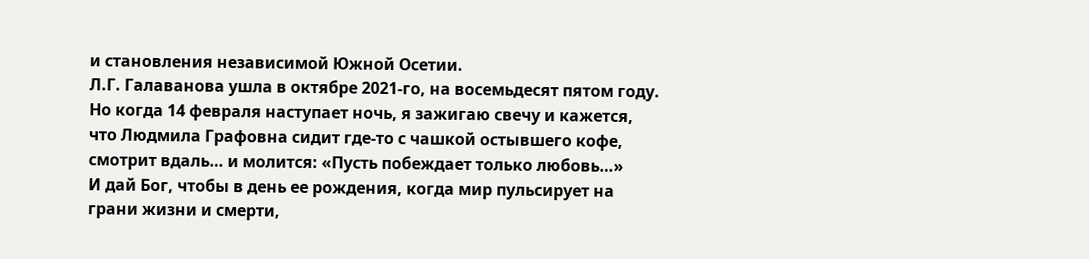и становления независимой Южной Осетии.
Л.Г. Галаванова ушла в октябре 2021-го, на восемьдесят пятом году.
Но когда 14 февраля наступает ночь, я зажигаю свечу и кажется, что Людмила Графовна сидит где-то с чашкой остывшего кофе, смотрит вдаль… и молится: «Пусть побеждает только любовь…»
И дай Бог, чтобы в день ее рождения, когда мир пульсирует на грани жизни и смерти,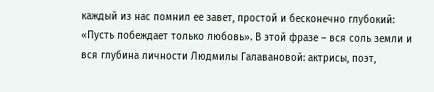каждый из нас помнил ее завет, простой и бесконечно глубокий: «Пусть побеждает только любовь». В этой фразе – вся соль земли и вся глубина личности Людмилы Галавановой: актрисы, поэт,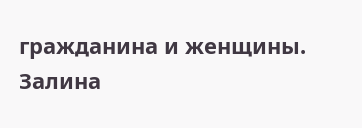гражданина и женщины.
Залина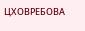ЦХОВРЕБОВА